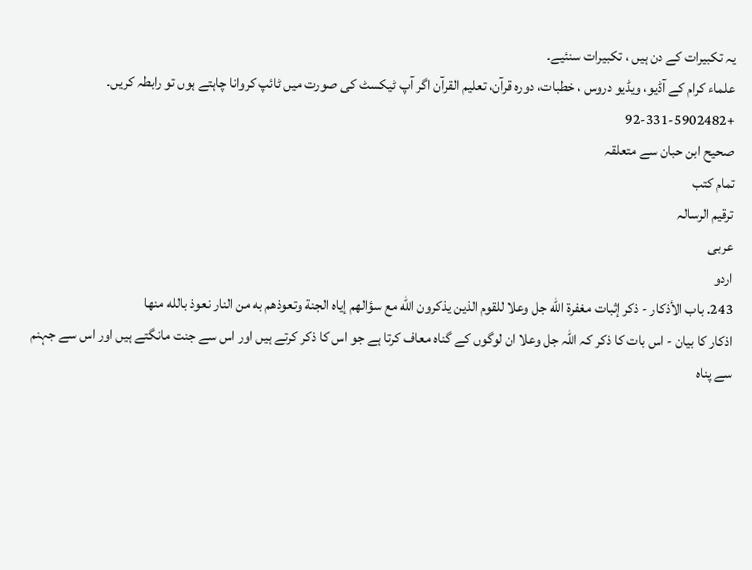یہ تکبیرات کے دن ہیں ، تکبیرات سنئیے۔
علماء کرام کے آڈیو، ویڈیو دروس ، خطبات، دورہ قرآن، تعلیم القرآن اگر آپ ٹیکسٹ کی صورت میں ٹائپ کروانا چاہتے ہوں تو رابطہ کریں۔
+92-331-5902482
صحیح ابن حبان سے متعلقہ
تمام کتب
ترقيم الرسالہ
عربی
اردو
243. باب الأذكار - ذكر إثبات مغفرة الله جل وعلا للقوم الذين يذكرون الله مع سؤالهم إياه الجنة وتعوذهم به من النار نعوذ بالله منها
اذکار کا بیان - اس بات کا ذکر کہ اللہ جل وعلا ان لوگوں کے گناہ معاف کرتا ہے جو اس کا ذکر کرتے ہیں اور اس سے جنت مانگتے ہیں اور اس سے جہنم سے پناہ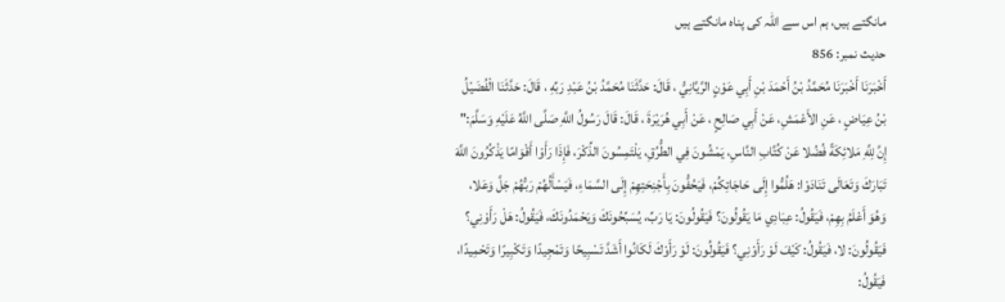مانگتے ہیں، ہم اس سے اللہ کی پناہ مانگتے ہیں
حدیث نمبر: 856
أَخْبَرَنَا أَخْبَرَنَا مُحَمَّدُ بْنُ أَحْمَدَ بْنِ أَبِي عَوْنٍ الرَّيَّانِيُّ ، قَالَ: حَدَّثَنَا مُحَمَّدُ بْنُ عَبْدِ رَبِّهِ ، قَالَ: حَدَّثَنَا الْفُضَيْلُ بْنُ عِيَاضٍ ، عَنِ الأَعْمَشِ، عَنْ أَبِي صَالِحٍ ، عَنْ أَبِي هُرَيْرَةَ ، قَالَ: قَالَ رَسُولُ اللَّهِ صَلَّى اللَّهُ عَلَيْهِ وَسَلَّمَ:" إِنَّ لِلَّهِ مَلائِكَةً فُضُلا عَنْ كُتَّابِ النَّاسِ، يَمْشُونَ فِي الطُّرُقِ، يَلْتَمِسُونَ الذِّكْرَ، فَإِذَا رَأَوْا أَقْوَامًا يَذْكُرُونَ اللَّهَ تَبَارَكَ وَتَعَالَى تَنَادَوْا: هَلُمُّوا إِلَى حَاجَاتِكُمْ، فَيَحُفُّونَ بِأَجْنِحَتِهِمْ إِلَى السَّمَاءِ، فَيَسْأَلُهُمْ رَبُّهُمْ جَلَّ وَعَلا، وَهُوَ أَعْلَمُ بِهِمْ، فَيَقُولُ: عِبَادِي مَا يَقُولُونَ؟ فَيَقُولُونَ: يَا رَبِّ، يُسَبِّحُونَكَ وَيَحْمَدُونَكَ، فَيَقُولُ: هَلْ رَأَوْنِي؟ فَيَقُولُونَ: لا، فَيَقُولُ: كَيْفَ لَوْ رَأَوْنِي؟ فَيَقُولُونَ: لَوْ رَأَوْكَ لَكَانُوا أَشَدَّ تَسْبِيحًا وَتَمْجِيدًا وَتَكْبِيرًا وَتَحْمِيدًا، فَيَقُولُ: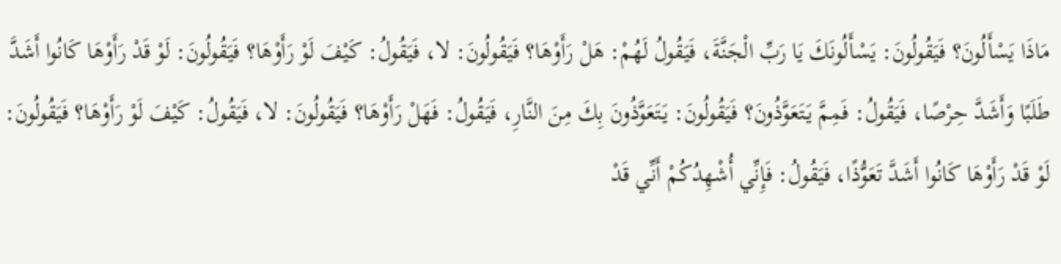مَاذَا يَسْأَلُونَ؟ فَيَقُولُونَ: يَسْأَلُونَكَ يَا رَبِّ الْجَنَّةَ، فَيَقُولُ لَهُمْ: هَلْ رَأَوْهَا؟ فَيَقُولُونَ: لا، فَيَقُولُ: كَيْفَ لَوْ رَأَوْهَا؟ فَيَقُولُونَ: لَوْ قَدْ رَأَوْهَا كَانُوا أَشَدَّ طَلَبًا وَأَشَدَّ حِرْصًا، فَيَقُولُ: فَمِمَّ يَتَعَوَّذُونَ؟ فَيَقُولُونَ: يَتَعَوَّذُونَ بِكَ مِنَ النَّارِ، فَيَقُولُ: فَهَلْ رَأَوْهَا؟ فَيَقُولُونَ: لا، فَيَقُولُ: كَيْفَ لَوْ رَأَوْهَا؟ فَيَقُولُونَ: لَوْ قَدْ رَأَوْهَا كَانُوا أَشَدَّ تَعَوُّذًا، فَيَقُولُ: فَإِنِّي أُشْهِدُكُمْ أَنِّي قَدْ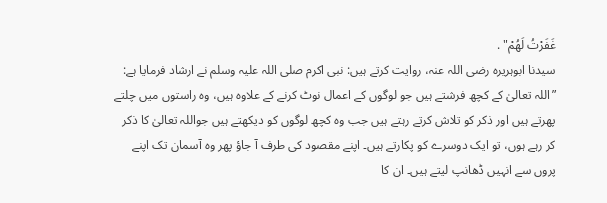غَفَرْتُ لَهُمْ" .
سیدنا ابوہریرہ رضی اللہ عنہ، روایت کرتے ہیں: نبی اکرم صلی اللہ علیہ وسلم نے ارشاد فرمایا ہے: ”اللہ تعالیٰ کے کچھ فرشتے ہیں جو لوگوں کے اعمال نوٹ کرنے کے علاوہ ہیں، وہ راستوں میں چلتے پھرتے ہیں اور ذکر کو تلاش کرتے رہتے ہیں جب وہ کچھ لوگوں کو دیکھتے ہیں جواللہ تعالیٰ کا ذکر کر رہے ہوں، تو ایک دوسرے کو پکارتے ہیں۔ اپنے مقصود کی طرف آ جاؤ پھر وہ آسمان تک اپنے پروں سے انہیں ڈھانپ لیتے ہیں۔ ان کا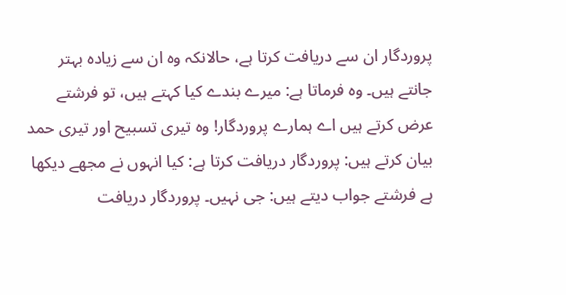پروردگار ان سے دریافت کرتا ہے، حالانکہ وہ ان سے زیادہ بہتر جانتے ہیں۔ وہ فرماتا ہے: میرے بندے کیا کہتے ہیں، تو فرشتے عرض کرتے ہیں اے ہمارے پروردگار! وہ تیری تسبیح اور تیری حمد بیان کرتے ہیں: پروردگار دریافت کرتا ہے: کیا انہوں نے مجھے دیکھا ہے فرشتے جواب دیتے ہیں: جی نہیں۔ پروردگار دریافت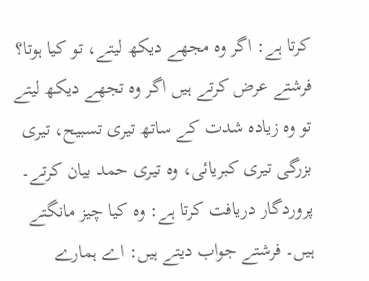کرتا ہے: اگر وہ مجھے دیکھ لیتے، تو کیا ہوتا؟ فرشتے عرض کرتے ہیں اگر وہ تجھے دیکھ لیتے تو وہ زیادہ شدت کے ساتھ تیری تسبیح، تیری بزرگی تیری کبریائی، وہ تیری حمد بیان کرتے۔ پروردگار دریافت کرتا ہے: وہ کیا چیز مانگتے ہیں۔ فرشتے جواب دیتے ہیں: اے ہمارے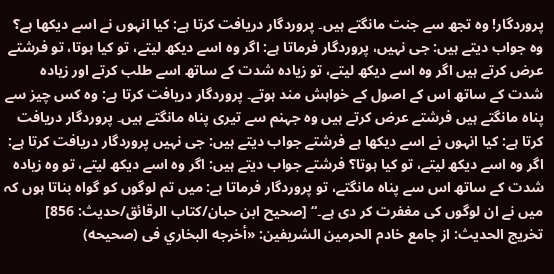پروردگار! وہ تجھ سے جنت مانگتے ہیں۔ پروردگار دریافت کرتا ہے: کیا انہوں نے اسے دیکھا ہے؟ وہ جواب دیتے ہیں: جی نہیں، پروردگار فرماتا ہے: اگر وہ اسے دیکھ لیتے، تو کیا ہوتا، تو فرشتے عرض کرتے ہیں اگر وہ اسے دیکھ لیتے، تو زیادہ شدت کے ساتھ اسے طلب کرتے اور زیادہ شدت کے ساتھ اس کے اصول کے خواہش مند ہوتے۔ پروردگار دریافت کرتا ہے: وہ کس چیز سے پناہ مانگتے ہیں فرشتے عرض کرتے ہیں وہ جہنم سے تیری پناہ مانگتے ہیں۔ پروردگار دریافت کرتا ہے: کیا انہوں نے اسے دیکھا ہے فرشتے جواب دیتے ہیں: جی نہیں پروردگار دریافت کرتا ہے: اگر وہ اسے دیکھ لیتے، تو کیا ہوتا؟ فرشتے جواب دیتے ہیں: اگر وہ اسے دیکھ لیتے، تو وہ زیادہ شدت کے ساتھ اس سے پناہ مانگتے، تو پروردگار فرماتا ہے: میں تم لوگوں کو گواہ بناتا ہوں کہ میں نے ان لوگوں کی مغفرت کر دی ہے۔“ [صحیح ابن حبان/كتاب الرقائق/حدیث: 856]
تخریج الحدیث: از جامع خادم الحرمين الشريفين: «أخرجه البخاري فى (صحيحه)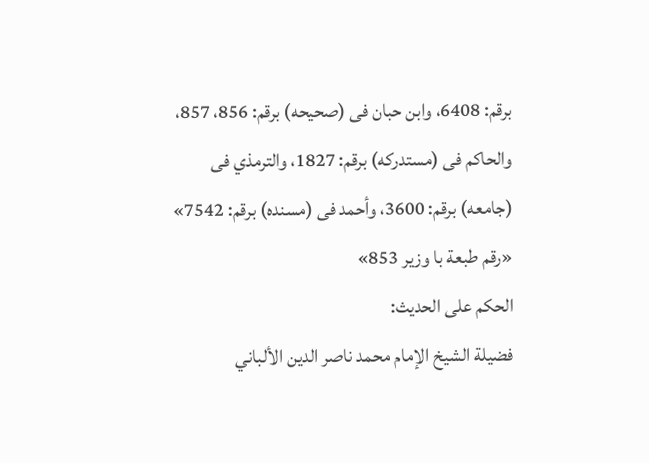برقم: 6408، وابن حبان فى (صحيحه) برقم: 856، 857، والحاكم فى (مستدركه) برقم: 1827، والترمذي فى (جامعه) برقم: 3600، وأحمد فى (مسنده) برقم: 7542» «رقم طبعة با وزير 853»
الحكم على الحديث:
فضيلة الشيخ الإمام محمد ناصر الدين الألباني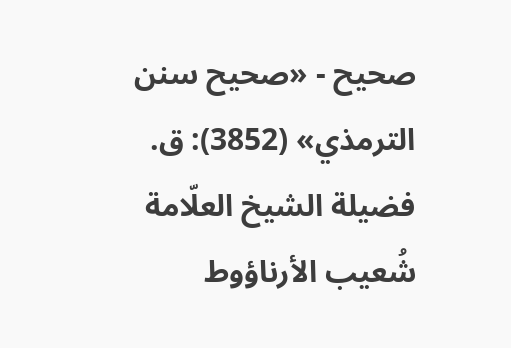صحيح - «صحيح سنن الترمذي» (3852): ق.
فضيلة الشيخ العلّامة شُعيب الأرناؤوط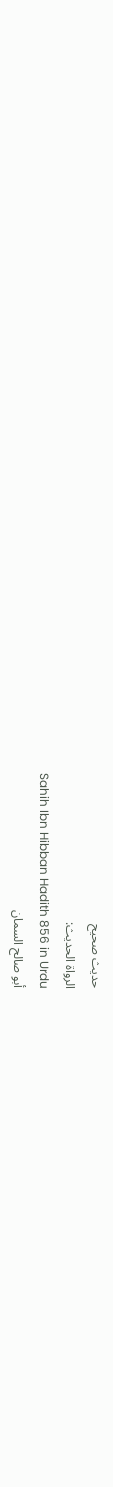حديث صحيح
الرواة الحديث:
Sahih Ibn Hibban Hadith 856 in Urdu
أبو صالح السمان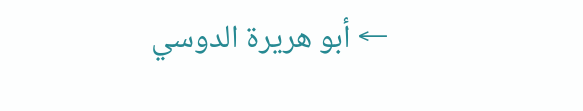← أبو هريرة الدوسي